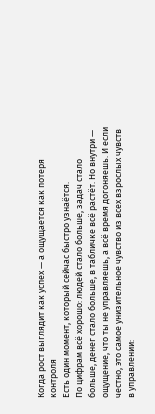Когда рост выглядит как успех — а ощущается как потеря контроля
Есть один момент, который сейчас быстро узнаётся.
По цифрам всё хорошо: людей стало больше, задач стало больше, денег стало больше, в табличке всё растёт. Но внутри — ощущение, что ты не управляешь, а всё время догоняешь. И если честно, это самое унизительное чувство из всех взрослых чувств в управлении: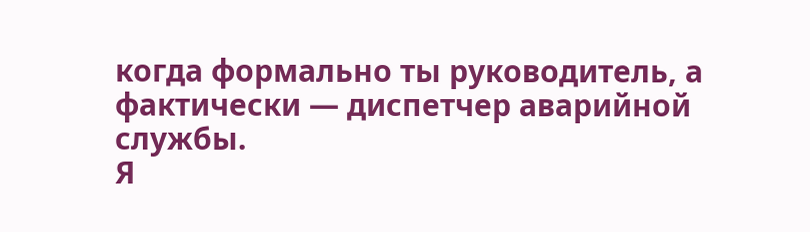когда формально ты руководитель, а фактически — диспетчер аварийной службы.
Я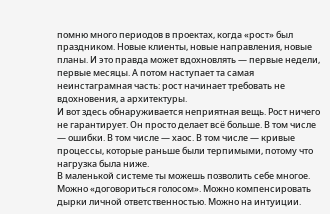помню много периодов в проектах, когда «рост» был праздником. Новые клиенты, новые направления, новые планы. И это правда может вдохновлять — первые недели, первые месяцы. А потом наступает та самая неинстаграмная часть: рост начинает требовать не вдохновения, а архитектуры.
И вот здесь обнаруживается неприятная вещь. Рост ничего не гарантирует. Он просто делает всё больше. В том числе — ошибки. В том числе — хаос. В том числе — кривые процессы, которые раньше были терпимыми, потому что нагрузка была ниже.
В маленькой системе ты можешь позволить себе многое. Можно «договориться голосом». Можно компенсировать дырки личной ответственностью. Можно на интуиции.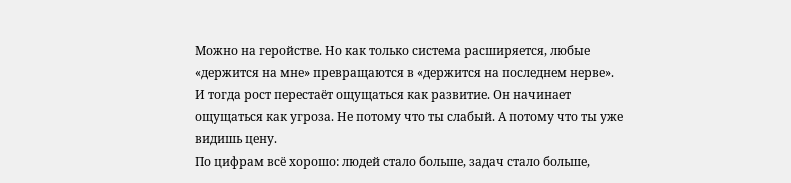Можно на геройстве. Но как только система расширяется, любые «держится на мне» превращаются в «держится на последнем нерве».
И тогда рост перестаёт ощущаться как развитие. Он начинает ощущаться как угроза. Не потому что ты слабый. А потому что ты уже видишь цену.
По цифрам всё хорошо: людей стало больше, задач стало больше,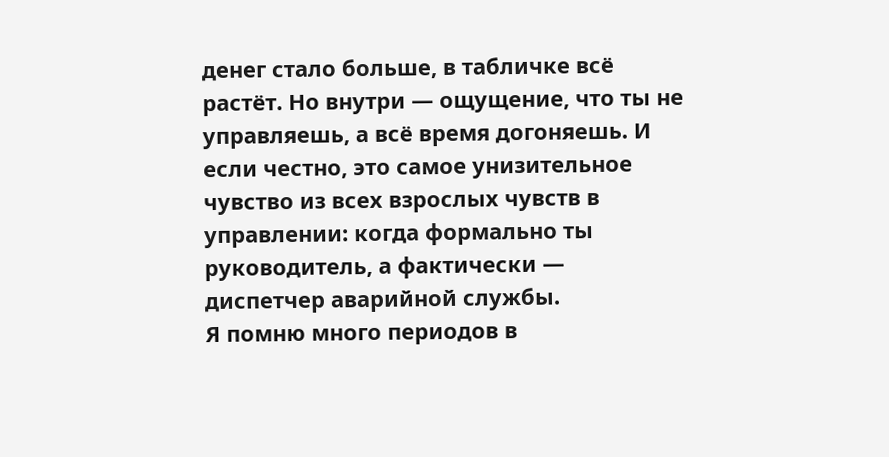денег стало больше, в табличке всё растёт. Но внутри — ощущение, что ты не управляешь, а всё время догоняешь. И если честно, это самое унизительное чувство из всех взрослых чувств в управлении: когда формально ты руководитель, а фактически — диспетчер аварийной службы.
Я помню много периодов в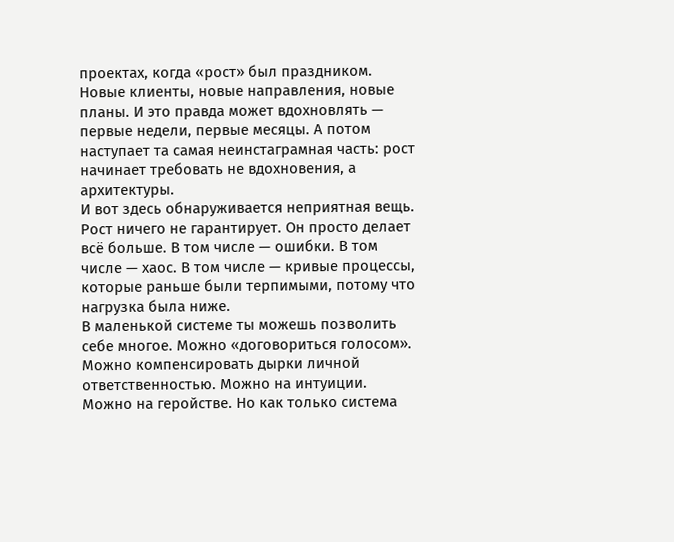проектах, когда «рост» был праздником. Новые клиенты, новые направления, новые планы. И это правда может вдохновлять — первые недели, первые месяцы. А потом наступает та самая неинстаграмная часть: рост начинает требовать не вдохновения, а архитектуры.
И вот здесь обнаруживается неприятная вещь. Рост ничего не гарантирует. Он просто делает всё больше. В том числе — ошибки. В том числе — хаос. В том числе — кривые процессы, которые раньше были терпимыми, потому что нагрузка была ниже.
В маленькой системе ты можешь позволить себе многое. Можно «договориться голосом». Можно компенсировать дырки личной ответственностью. Можно на интуиции. Можно на геройстве. Но как только система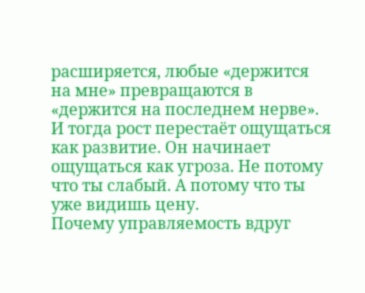расширяется, любые «держится на мне» превращаются в «держится на последнем нерве».
И тогда рост перестаёт ощущаться как развитие. Он начинает ощущаться как угроза. Не потому что ты слабый. А потому что ты уже видишь цену.
Почему управляемость вдруг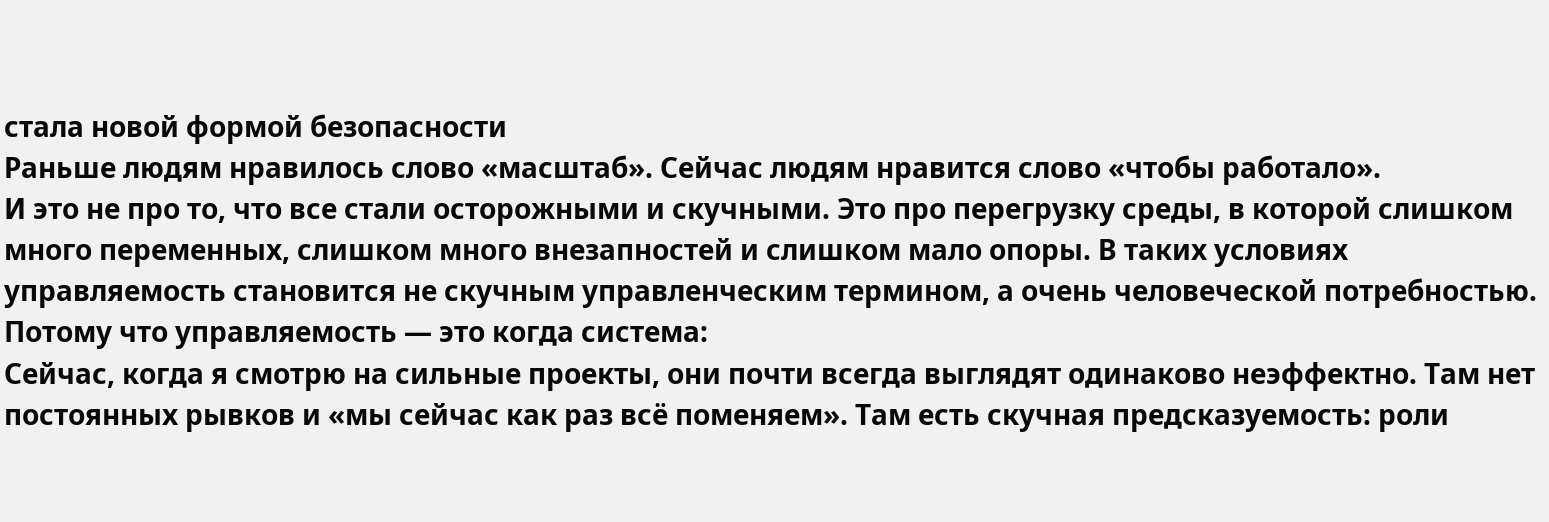стала новой формой безопасности
Раньше людям нравилось слово «масштаб». Сейчас людям нравится слово «чтобы работало».
И это не про то, что все стали осторожными и скучными. Это про перегрузку среды, в которой слишком много переменных, слишком много внезапностей и слишком мало опоры. В таких условиях управляемость становится не скучным управленческим термином, а очень человеческой потребностью.
Потому что управляемость — это когда система:
Сейчас, когда я смотрю на сильные проекты, они почти всегда выглядят одинаково неэффектно. Там нет постоянных рывков и «мы сейчас как раз всё поменяем». Там есть скучная предсказуемость: роли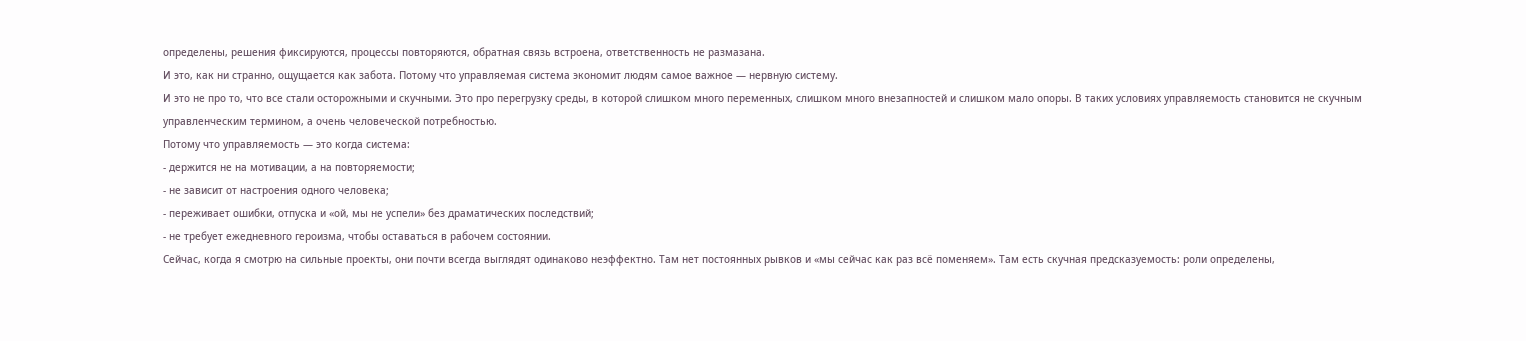определены, решения фиксируются, процессы повторяются, обратная связь встроена, ответственность не размазана.
И это, как ни странно, ощущается как забота. Потому что управляемая система экономит людям самое важное — нервную систему.
И это не про то, что все стали осторожными и скучными. Это про перегрузку среды, в которой слишком много переменных, слишком много внезапностей и слишком мало опоры. В таких условиях управляемость становится не скучным управленческим термином, а очень человеческой потребностью.
Потому что управляемость — это когда система:
- держится не на мотивации, а на повторяемости;
- не зависит от настроения одного человека;
- переживает ошибки, отпуска и «ой, мы не успели» без драматических последствий;
- не требует ежедневного героизма, чтобы оставаться в рабочем состоянии.
Сейчас, когда я смотрю на сильные проекты, они почти всегда выглядят одинаково неэффектно. Там нет постоянных рывков и «мы сейчас как раз всё поменяем». Там есть скучная предсказуемость: роли определены,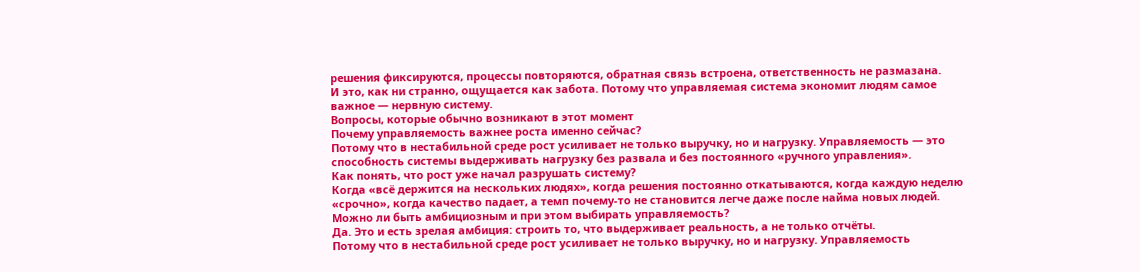решения фиксируются, процессы повторяются, обратная связь встроена, ответственность не размазана.
И это, как ни странно, ощущается как забота. Потому что управляемая система экономит людям самое важное — нервную систему.
Вопросы, которые обычно возникают в этот момент
Почему управляемость важнее роста именно сейчас?
Потому что в нестабильной среде рост усиливает не только выручку, но и нагрузку. Управляемость — это способность системы выдерживать нагрузку без развала и без постоянного «ручного управления».
Как понять, что рост уже начал разрушать систему?
Когда «всё держится на нескольких людях», когда решения постоянно откатываются, когда каждую неделю «срочно», когда качество падает, а темп почему-то не становится легче даже после найма новых людей.
Можно ли быть амбициозным и при этом выбирать управляемость?
Да. Это и есть зрелая амбиция: строить то, что выдерживает реальность, а не только отчёты.
Потому что в нестабильной среде рост усиливает не только выручку, но и нагрузку. Управляемость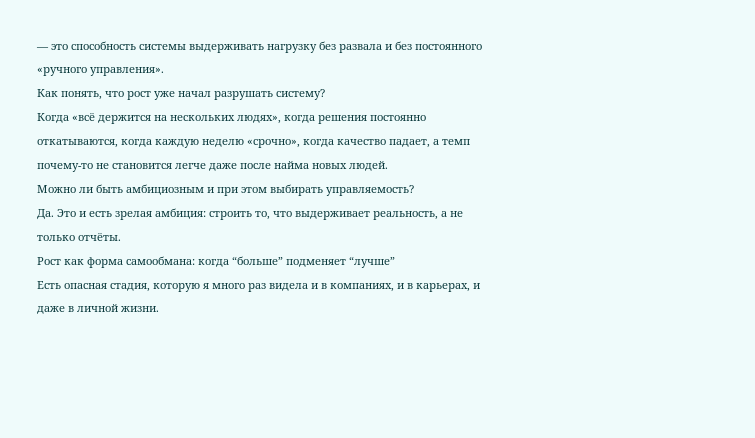— это способность системы выдерживать нагрузку без развала и без постоянного «ручного управления».
Как понять, что рост уже начал разрушать систему?
Когда «всё держится на нескольких людях», когда решения постоянно откатываются, когда каждую неделю «срочно», когда качество падает, а темп почему-то не становится легче даже после найма новых людей.
Можно ли быть амбициозным и при этом выбирать управляемость?
Да. Это и есть зрелая амбиция: строить то, что выдерживает реальность, а не только отчёты.
Рост как форма самообмана: когда “больше” подменяет “лучше”
Есть опасная стадия, которую я много раз видела и в компаниях, и в карьерах, и даже в личной жизни.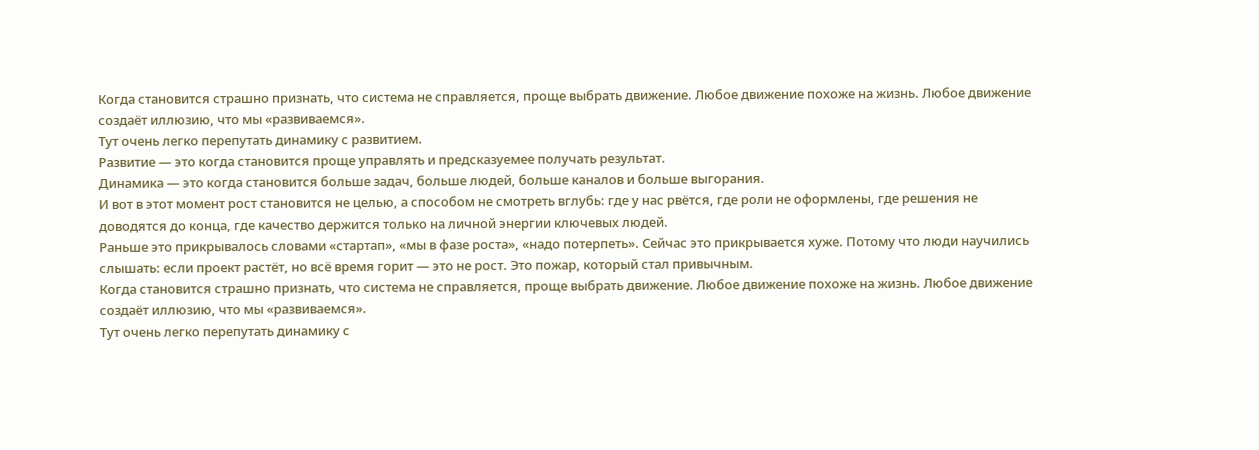Когда становится страшно признать, что система не справляется, проще выбрать движение. Любое движение похоже на жизнь. Любое движение создаёт иллюзию, что мы «развиваемся».
Тут очень легко перепутать динамику с развитием.
Развитие — это когда становится проще управлять и предсказуемее получать результат.
Динамика — это когда становится больше задач, больше людей, больше каналов и больше выгорания.
И вот в этот момент рост становится не целью, а способом не смотреть вглубь: где у нас рвётся, где роли не оформлены, где решения не доводятся до конца, где качество держится только на личной энергии ключевых людей.
Раньше это прикрывалось словами «стартап», «мы в фазе роста», «надо потерпеть». Сейчас это прикрывается хуже. Потому что люди научились слышать: если проект растёт, но всё время горит — это не рост. Это пожар, который стал привычным.
Когда становится страшно признать, что система не справляется, проще выбрать движение. Любое движение похоже на жизнь. Любое движение создаёт иллюзию, что мы «развиваемся».
Тут очень легко перепутать динамику с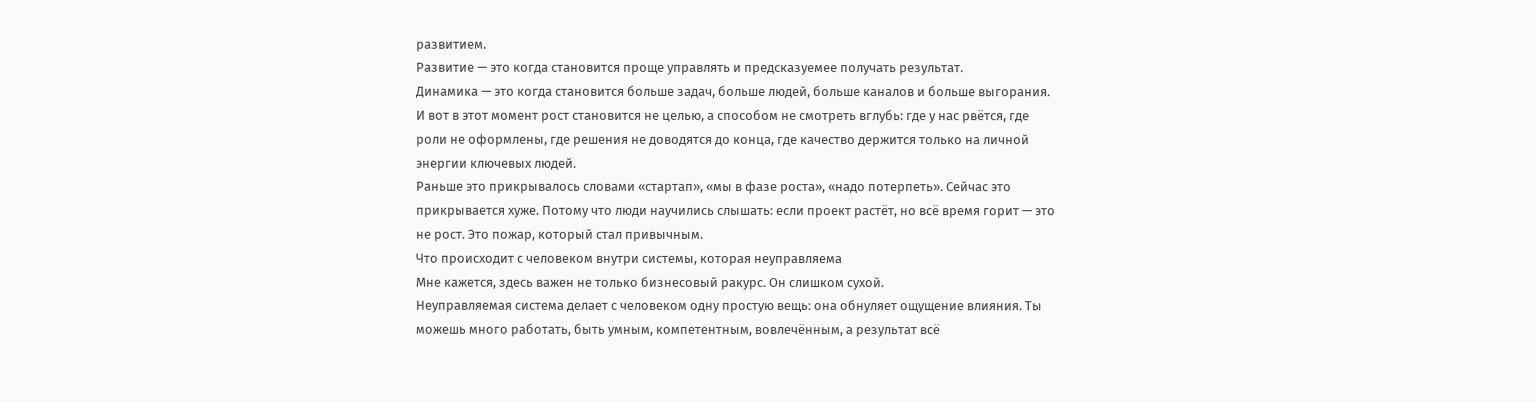развитием.
Развитие — это когда становится проще управлять и предсказуемее получать результат.
Динамика — это когда становится больше задач, больше людей, больше каналов и больше выгорания.
И вот в этот момент рост становится не целью, а способом не смотреть вглубь: где у нас рвётся, где роли не оформлены, где решения не доводятся до конца, где качество держится только на личной энергии ключевых людей.
Раньше это прикрывалось словами «стартап», «мы в фазе роста», «надо потерпеть». Сейчас это прикрывается хуже. Потому что люди научились слышать: если проект растёт, но всё время горит — это не рост. Это пожар, который стал привычным.
Что происходит с человеком внутри системы, которая неуправляема
Мне кажется, здесь важен не только бизнесовый ракурс. Он слишком сухой.
Неуправляемая система делает с человеком одну простую вещь: она обнуляет ощущение влияния. Ты можешь много работать, быть умным, компетентным, вовлечённым, а результат всё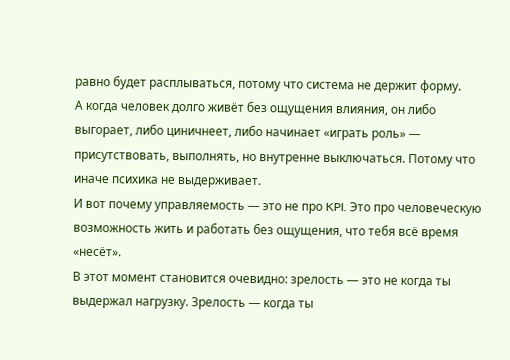равно будет расплываться, потому что система не держит форму.
А когда человек долго живёт без ощущения влияния, он либо выгорает, либо циничнеет, либо начинает «играть роль» — присутствовать, выполнять, но внутренне выключаться. Потому что иначе психика не выдерживает.
И вот почему управляемость — это не про KPI. Это про человеческую возможность жить и работать без ощущения, что тебя всё время «несёт».
В этот момент становится очевидно: зрелость — это не когда ты выдержал нагрузку. Зрелость — когда ты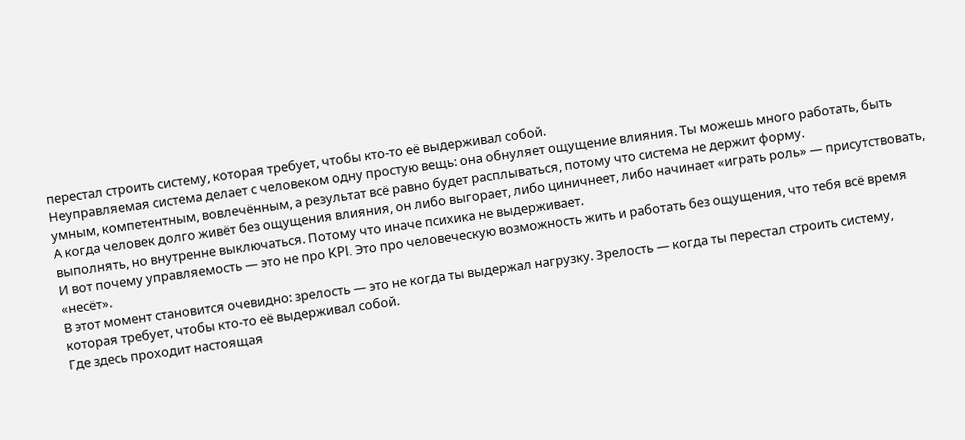перестал строить систему, которая требует, чтобы кто-то её выдерживал собой.
Неуправляемая система делает с человеком одну простую вещь: она обнуляет ощущение влияния. Ты можешь много работать, быть умным, компетентным, вовлечённым, а результат всё равно будет расплываться, потому что система не держит форму.
А когда человек долго живёт без ощущения влияния, он либо выгорает, либо циничнеет, либо начинает «играть роль» — присутствовать, выполнять, но внутренне выключаться. Потому что иначе психика не выдерживает.
И вот почему управляемость — это не про KPI. Это про человеческую возможность жить и работать без ощущения, что тебя всё время «несёт».
В этот момент становится очевидно: зрелость — это не когда ты выдержал нагрузку. Зрелость — когда ты перестал строить систему, которая требует, чтобы кто-то её выдерживал собой.
Где здесь проходит настоящая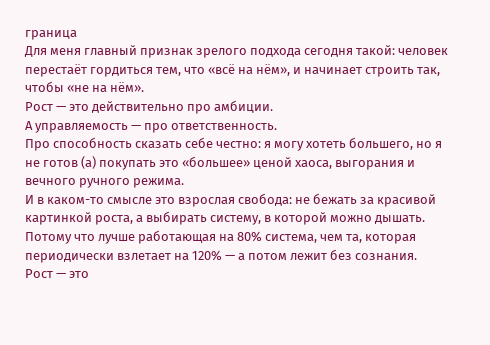граница
Для меня главный признак зрелого подхода сегодня такой: человек перестаёт гордиться тем, что «всё на нём», и начинает строить так, чтобы «не на нём».
Рост — это действительно про амбиции.
А управляемость — про ответственность.
Про способность сказать себе честно: я могу хотеть большего, но я не готов (а) покупать это «большее» ценой хаоса, выгорания и вечного ручного режима.
И в каком-то смысле это взрослая свобода: не бежать за красивой картинкой роста, а выбирать систему, в которой можно дышать.
Потому что лучше работающая на 80% система, чем та, которая периодически взлетает на 120% — а потом лежит без сознания.
Рост — это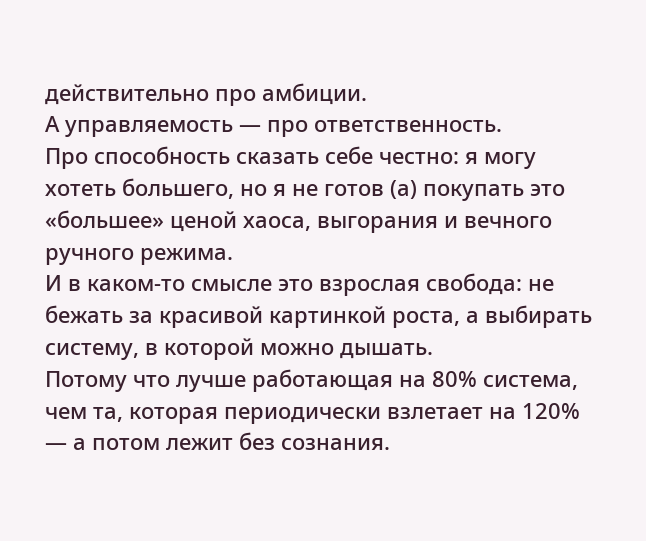действительно про амбиции.
А управляемость — про ответственность.
Про способность сказать себе честно: я могу хотеть большего, но я не готов (а) покупать это «большее» ценой хаоса, выгорания и вечного ручного режима.
И в каком-то смысле это взрослая свобода: не бежать за красивой картинкой роста, а выбирать систему, в которой можно дышать.
Потому что лучше работающая на 80% система, чем та, которая периодически взлетает на 120% — а потом лежит без сознания.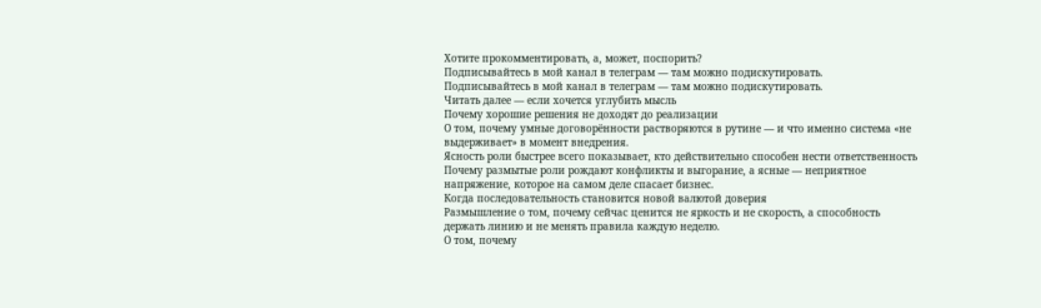Хотите прокомментировать, а, может, поспорить?
Подписывайтесь в мой канал в телеграм — там можно подискутировать.
Подписывайтесь в мой канал в телеграм — там можно подискутировать.
Читать далее — если хочется углубить мысль
Почему хорошие решения не доходят до реализации
О том, почему умные договорённости растворяются в рутине — и что именно система «не выдерживает» в момент внедрения.
Ясность роли быстрее всего показывает, кто действительно способен нести ответственность
Почему размытые роли рождают конфликты и выгорание, а ясные — неприятное напряжение, которое на самом деле спасает бизнес.
Когда последовательность становится новой валютой доверия
Размышление о том, почему сейчас ценится не яркость и не скорость, а способность держать линию и не менять правила каждую неделю.
О том, почему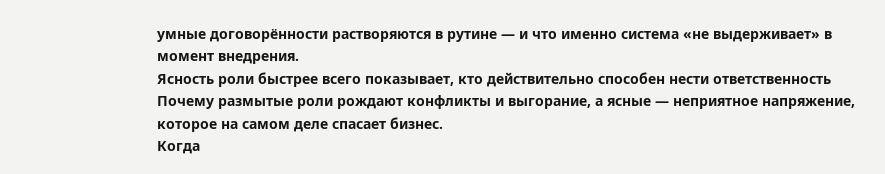умные договорённости растворяются в рутине — и что именно система «не выдерживает» в момент внедрения.
Ясность роли быстрее всего показывает, кто действительно способен нести ответственность
Почему размытые роли рождают конфликты и выгорание, а ясные — неприятное напряжение, которое на самом деле спасает бизнес.
Когда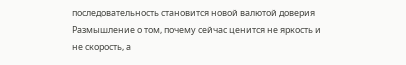последовательность становится новой валютой доверия
Размышление о том, почему сейчас ценится не яркость и не скорость, а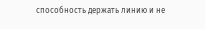способность держать линию и не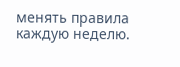менять правила каждую неделю.